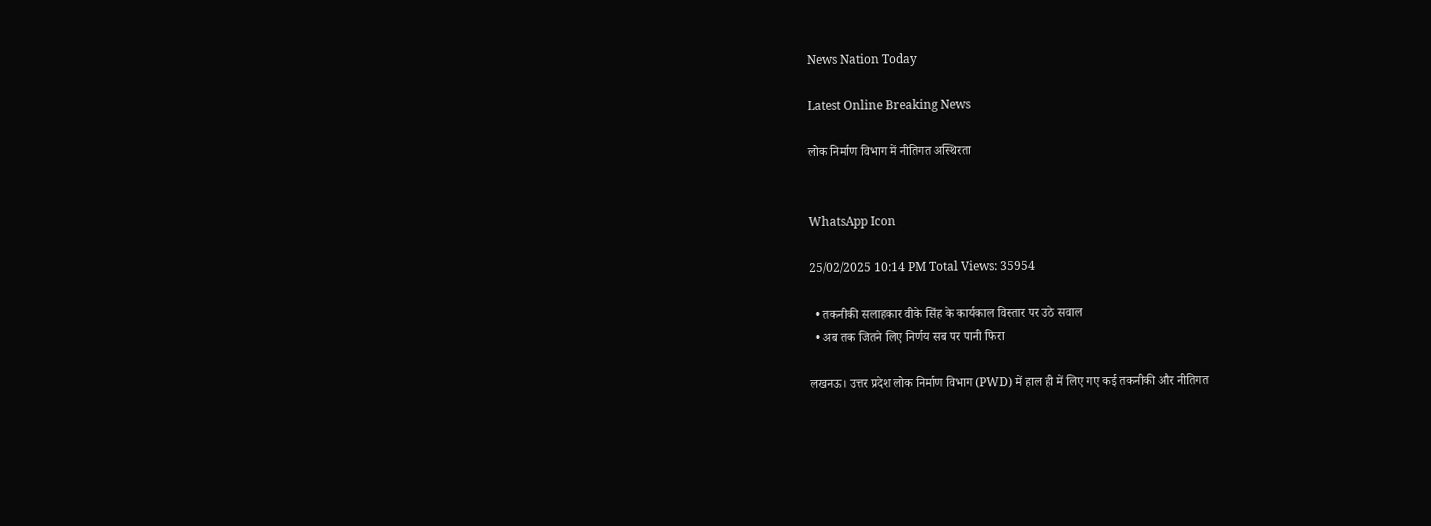News Nation Today

Latest Online Breaking News

लोक निर्माण विभाग में नीतिगत अस्थिरता


WhatsApp Icon

25/02/2025 10:14 PM Total Views: 35954

  • तकनीकी सलाहकार वीके सिंह के कार्यकाल विस्तार पर उठे सवाल
  • अब तक जितने लिए निर्णय सब पर पानी फिरा

लखनऊ। उत्तर प्रदेश लोक निर्माण विभाग (PWD) में हाल ही में लिए गए कई तकनीकी और नीतिगत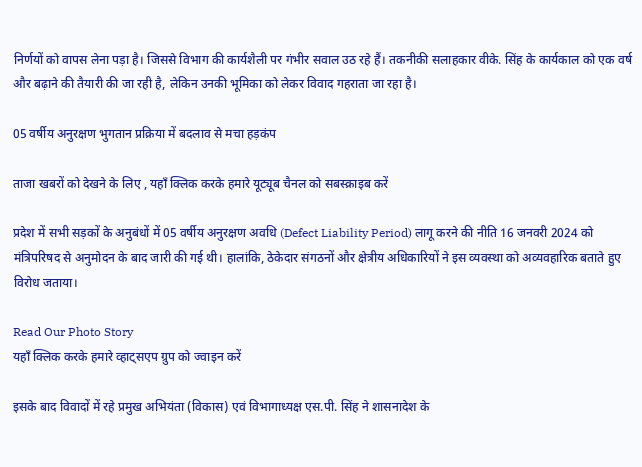निर्णयों को वापस लेना पड़ा है। जिससे विभाग की कार्यशैली पर गंभीर सवाल उठ रहे हैं। तकनीकी सलाहकार वीके. सिंह के कार्यकाल को एक वर्ष और बढ़ाने की तैयारी की जा रही है, लेकिन उनकी भूमिका को लेकर विवाद गहराता जा रहा है।

05 वर्षीय अनुरक्षण भुगतान प्रक्रिया में बदलाव से मचा हड़कंप

ताजा खबरों को देखने के लिए , यहाँ क्लिक करके हमारे यूट्यूब चैनल को सबस्क्राइब करें

प्रदेश में सभी सड़कों के अनुबंधों में 05 वर्षीय अनुरक्षण अवधि (Defect Liability Period) लागू करने की नीति 16 जनवरी 2024 को मंत्रिपरिषद से अनुमोदन के बाद जारी की गई थी। हालांकि, ठेकेदार संगठनों और क्षेत्रीय अधिकारियों ने इस व्यवस्था को अव्यवहारिक बताते हुए विरोध जताया।

Read Our Photo Story
यहाँ क्लिक करके हमारे व्हाट्सएप ग्रुप को ज्वाइन करें

इसके बाद विवादों में रहे प्रमुख अभियंता (विकास) एवं विभागाध्यक्ष एस.पी. सिंह ने शासनादेश के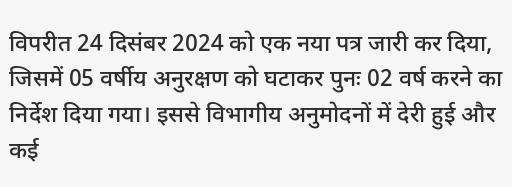विपरीत 24 दिसंबर 2024 को एक नया पत्र जारी कर दिया, जिसमें 05 वर्षीय अनुरक्षण को घटाकर पुनः 02 वर्ष करने का निर्देश दिया गया। इससे विभागीय अनुमोदनों में देरी हुई और कई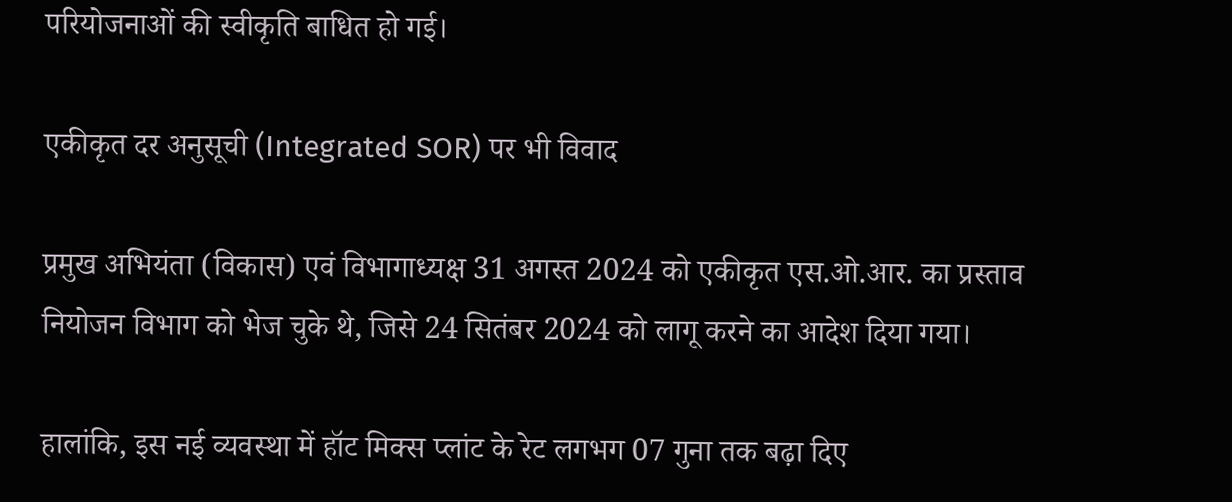परियोजनाओं की स्वीकृति बाधित हो गई।

एकीकृत दर अनुसूची (Integrated SOR) पर भी विवाद

प्रमुख अभियंता (विकास) एवं विभागाध्यक्ष 31 अगस्त 2024 को एकीकृत एस.ओ.आर. का प्रस्ताव नियोजन विभाग को भेज चुके थे, जिसे 24 सितंबर 2024 को लागू करने का आदेश दिया गया।

हालांकि, इस नई व्यवस्था में हॉट मिक्स प्लांट के रेट लगभग 07 गुना तक बढ़ा दिए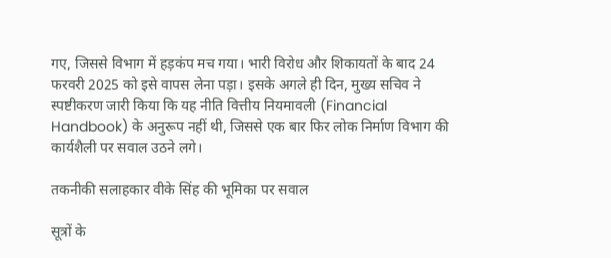गए, जिससे विभाग में हड़कंप मच गया। भारी विरोध और शिकायतों के बाद 24 फरवरी 2025 को इसे वापस लेना पड़ा। इसके अगले ही दिन, मुख्य सचिव ने स्पष्टीकरण जारी किया कि यह नीति वित्तीय नियमावली (Financial Handbook) के अनुरूप नहीं थी, जिससे एक बार फिर लोक निर्माण विभाग की कार्यशैली पर सवाल उठने लगे।

तकनीकी सलाहकार वीके सिंह की भूमिका पर सवाल

सूत्रों के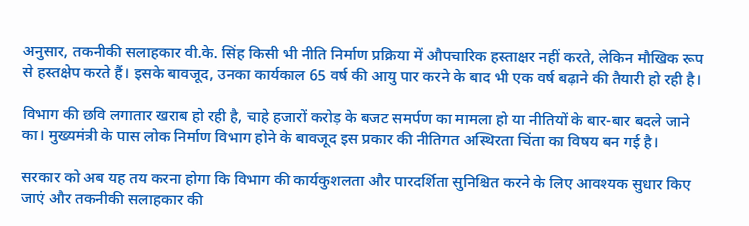अनुसार, तकनीकी सलाहकार वी.के. सिंह किसी भी नीति निर्माण प्रक्रिया में औपचारिक हस्ताक्षर नहीं करते, लेकिन मौखिक रूप से हस्तक्षेप करते हैं। इसके बावजूद, उनका कार्यकाल 65 वर्ष की आयु पार करने के बाद भी एक वर्ष बढ़ाने की तैयारी हो रही है।

विभाग की छवि लगातार खराब हो रही है, चाहे हजारों करोड़ के बजट समर्पण का मामला हो या नीतियों के बार-बार बदले जाने का। मुख्यमंत्री के पास लोक निर्माण विभाग होने के बावजूद इस प्रकार की नीतिगत अस्थिरता चिंता का विषय बन गई है।

सरकार को अब यह तय करना होगा कि विभाग की कार्यकुशलता और पारदर्शिता सुनिश्चित करने के लिए आवश्यक सुधार किए जाएं और तकनीकी सलाहकार की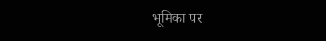भूमिका पर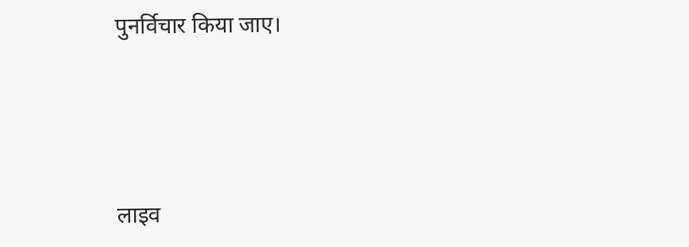पुनर्विचार किया जाए।




लाइव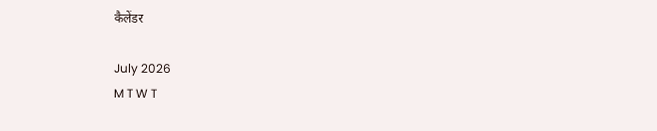कैलेंडर

July 2026
M T W T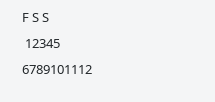F S S
 12345
6789101112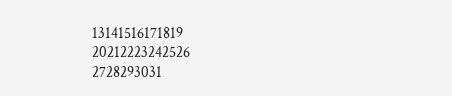13141516171819
20212223242526
2728293031